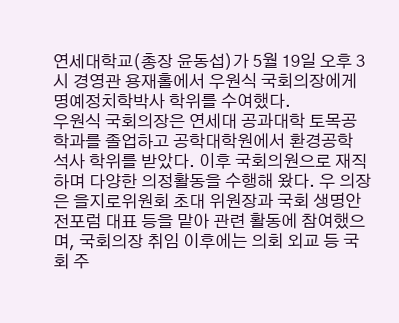연세대학교(총장 윤동섭)가 5월 19일 오후 3시 경영관 용재홀에서 우원식 국회의장에게 명예정치학박사 학위를 수여했다.
우원식 국회의장은 연세대 공과대학 토목공학과를 졸업하고 공학대학원에서 환경공학 석사 학위를 받았다. 이후 국회의원으로 재직하며 다양한 의정활동을 수행해 왔다. 우 의장은 을지로위원회 초대 위원장과 국회 생명안전포럼 대표 등을 맡아 관련 활동에 참여했으며, 국회의장 취임 이후에는 의회 외교 등 국회 주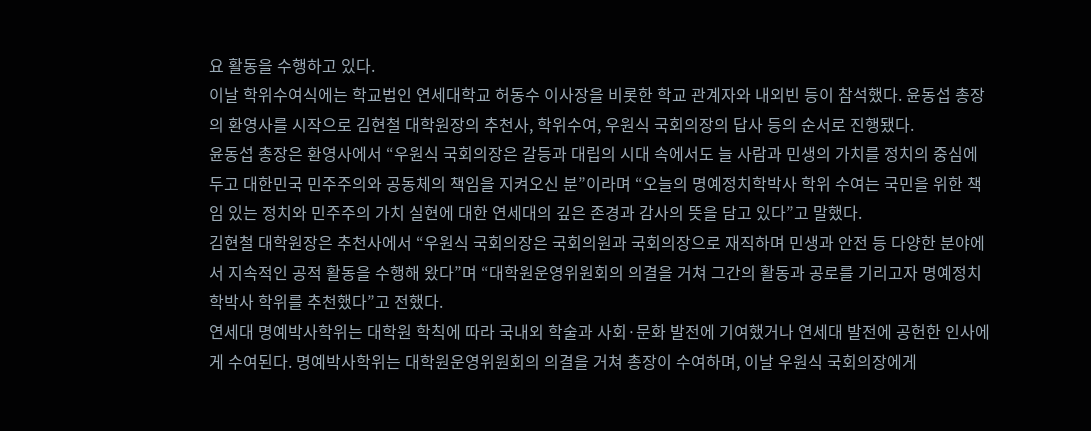요 활동을 수행하고 있다.
이날 학위수여식에는 학교법인 연세대학교 허동수 이사장을 비롯한 학교 관계자와 내외빈 등이 참석했다. 윤동섭 총장의 환영사를 시작으로 김현철 대학원장의 추천사, 학위수여, 우원식 국회의장의 답사 등의 순서로 진행됐다.
윤동섭 총장은 환영사에서 “우원식 국회의장은 갈등과 대립의 시대 속에서도 늘 사람과 민생의 가치를 정치의 중심에 두고 대한민국 민주주의와 공동체의 책임을 지켜오신 분”이라며 “오늘의 명예정치학박사 학위 수여는 국민을 위한 책임 있는 정치와 민주주의 가치 실현에 대한 연세대의 깊은 존경과 감사의 뜻을 담고 있다”고 말했다.
김현철 대학원장은 추천사에서 “우원식 국회의장은 국회의원과 국회의장으로 재직하며 민생과 안전 등 다양한 분야에서 지속적인 공적 활동을 수행해 왔다”며 “대학원운영위원회의 의결을 거쳐 그간의 활동과 공로를 기리고자 명예정치학박사 학위를 추천했다”고 전했다.
연세대 명예박사학위는 대학원 학칙에 따라 국내외 학술과 사회·문화 발전에 기여했거나 연세대 발전에 공헌한 인사에게 수여된다. 명예박사학위는 대학원운영위원회의 의결을 거쳐 총장이 수여하며, 이날 우원식 국회의장에게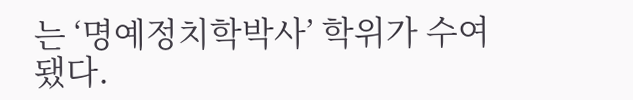는 ‘명예정치학박사’ 학위가 수여됐다.